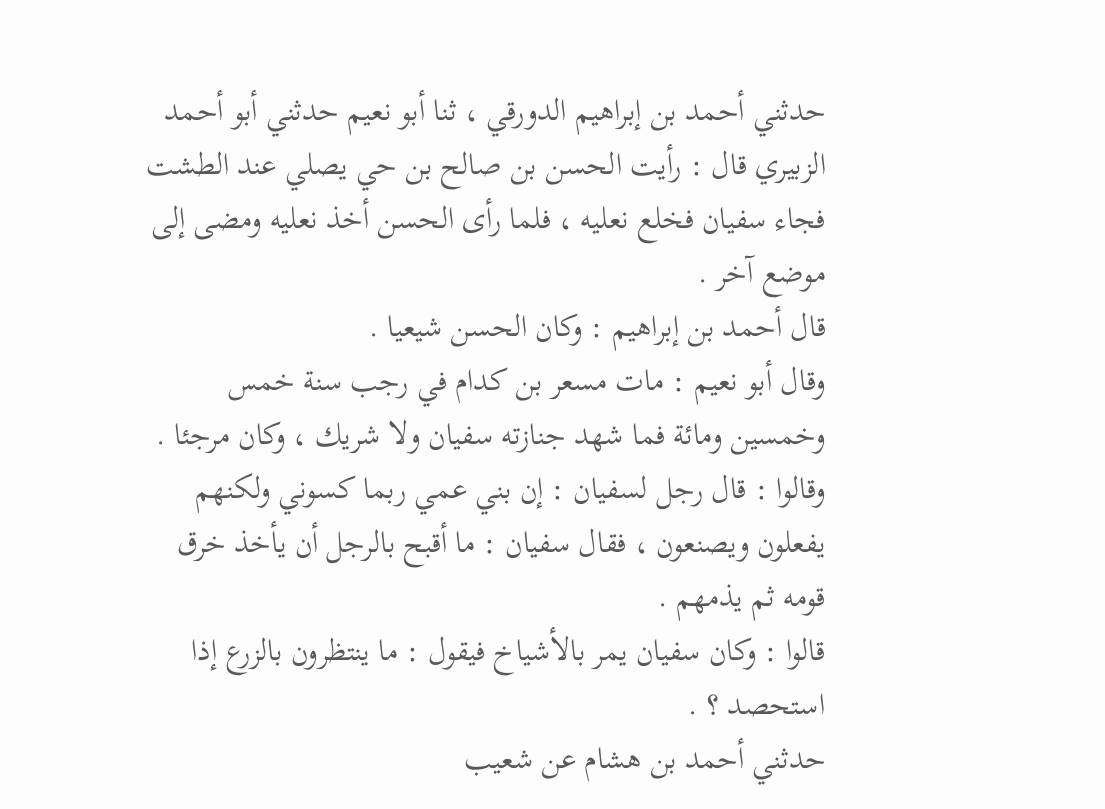حدثني أحمد بن إبراهيم الدورقي ، ثنا أبو نعيم حدثني أبو أحمد الزبيري قال : رأيت الحسن بن صالح بن حي يصلي عند الطشت فجاء سفيان فخلع نعليه ، فلما رأى الحسن أخذ نعليه ومضى إلى موضع آخر .
قال أحمد بن إبراهيم : وكان الحسن شيعيا .
وقال أبو نعيم : مات مسعر بن كدام في رجب سنة خمس وخمسين ومائة فما شهد جنازته سفيان ولا شريك ، وكان مرجئا .
وقالوا : قال رجل لسفيان : إن بني عمي ربما كسوني ولكنهم يفعلون ويصنعون ، فقال سفيان : ما أقبح بالرجل أن يأخذ خرق قومه ثم يذمهم .
قالوا : وكان سفيان يمر بالأشياخ فيقول : ما ينتظرون بالزرع إذا استحصد ؟ .
حدثني أحمد بن هشام عن شعيب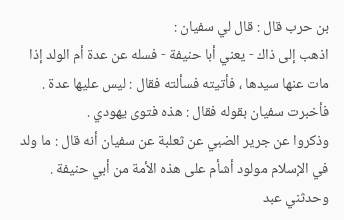بن حرب قال : قال لي سفيان :
اذهب إلى ذاك - يعني أبا حنيفة - فسله عن عدة أم الولد إذا مات عنها سيدها ، فأتيته فسألته فقال : ليس عليها عدة . فأخبرت سفيان بقوله فقال : هذه فتوى يهودي .
وذكروا عن جرير الضبي عن ثعلبة عن سفيان أنه قال : ما ولد في الإسلام مولود أشأم على هذه الأمة من أبي حنيفة .
وحدثني عبد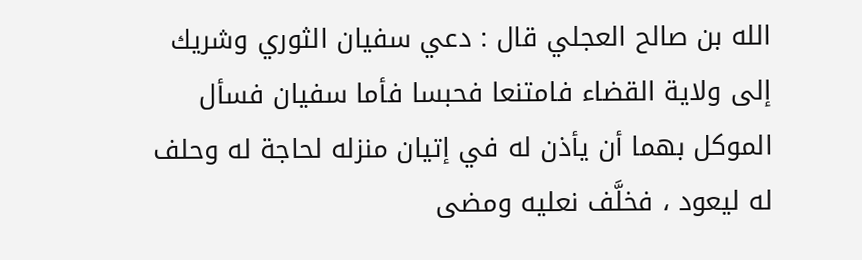الله بن صالح العجلي قال : دعي سفيان الثوري وشريك إلى ولاية القضاء فامتنعا فحبسا فأما سفيان فسأل الموكل بهما أن يأذن له في إتيان منزله لحاجة له وحلف له ليعود ، فخلَّف نعليه ومضى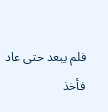فلم يبعد حتى عاد فأخذ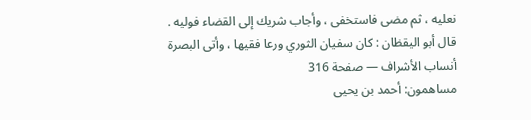نعليه ، ثم مضى فاستخفى ، وأجاب شريك إلى القضاء فوليه .
قال أبو اليقظان : كان سفيان الثوري ورعا فقيها ، وأتى البصرة
أنساب الأشراف — صفحة 316
مساهمون: أحمد بن يحيى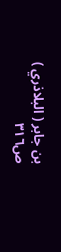بن جابر ( البلاذري )
ص٣١٦